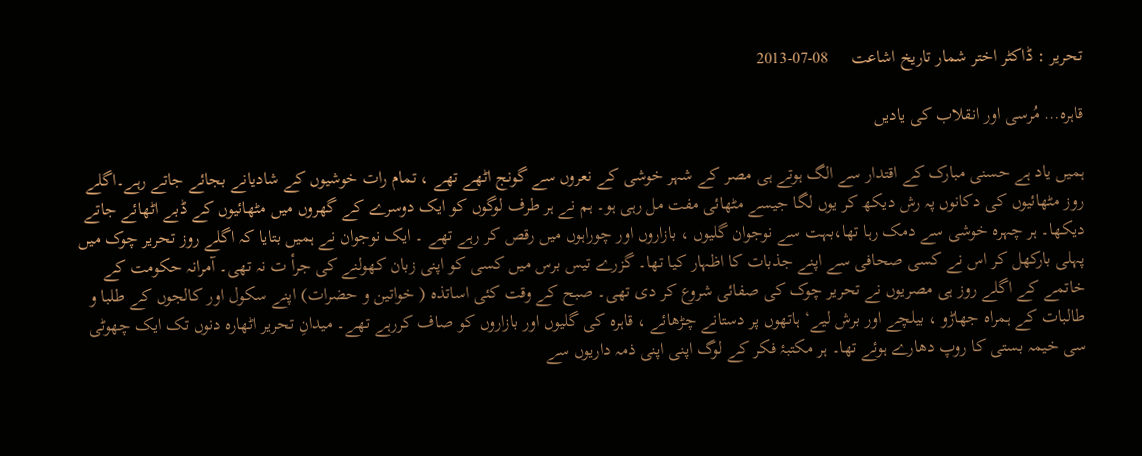تحریر : ڈاکٹر اختر شمار تاریخ اشاعت     08-07-2013

قاہرہ… مُرسی اور انقلاب کی یادیں

ہمیں یاد ہے حسنی مبارک کے اقتدار سے الگ ہوتے ہی مصر کے شہر خوشی کے نعروں سے گونج اٹھے تھے ، تمام رات خوشیوں کے شادیانے بجائے جاتے رہے۔اگلے روز مٹھائیوں کی دکانوں پہ رش دیکھ کر یوں لگا جیسے مٹھائی مفت مل رہی ہو۔ ہم نے ہر طرف لوگوں کو ایک دوسرے کے گھروں میں مٹھائیوں کے ڈبے اٹھائے جاتے دیکھا۔ ہر چہرہ خوشی سے دمک رہا تھا،بہت سے نوجوان گلیوں ، بازاروں اور چوراہوں میں رقص کر رہے تھے ۔ ایک نوجوان نے ہمیں بتایا کہ اگلے روز تحریر چوک میں پہلی بارکھل کر اس نے کسی صحافی سے اپنے جذبات کا اظہار کیا تھا۔ گزرے تیس برس میں کسی کو اپنی زبان کھولنے کی جرأ ت نہ تھی۔ آمرانہ حکومت کے خاتمے کے اگلے روز ہی مصریوں نے تحریر چوک کی صفائی شروع کر دی تھی۔ صبح کے وقت کئی اساتذہ ( خواتین و حضرات) اپنے سکول اور کالجوں کے طلبا و طالبات کے ہمراہ جھاڑو ، بیلچے اور برش لیے‘ ہاتھوں پر دستانے چڑھائے ، قاہرہ کی گلیوں اور بازاروں کو صاف کررہے تھے۔ میدانِ تحریر اٹھارہ دنوں تک ایک چھوٹی سی خیمہ بستی کا روپ دھارے ہوئے تھا۔ ہر مکتبۂ فکر کے لوگ اپنی اپنی ذمہ داریوں سے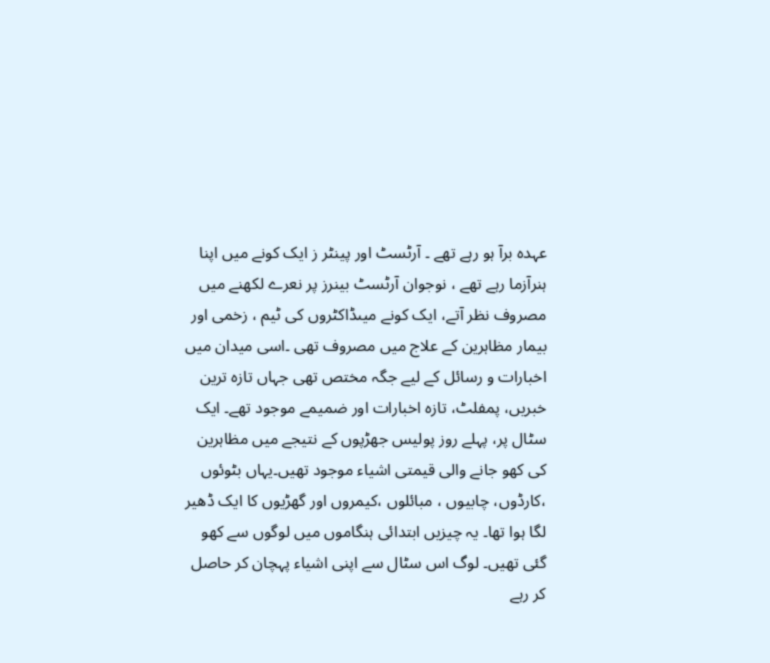عہدہ برآ ہو رہے تھے ۔ آرٹسٹ اور پینٹر ز ایک کونے میں اپنا ہنرآزما رہے تھے ، نوجوان آرٹسٹ بینرز پر نعرے لکھنے میں مصروف نظر آتے، ایک کونے میںڈاکٹروں کی ٹیم ، زخمی اور بیمار مظاہرین کے علاج میں مصروف تھی ۔اسی میدان میں اخبارات و رسائل کے لیے جگہ مختص تھی جہاں تازہ ترین خبریں، پمفلٹ، تازہ اخبارات اور ضمیمے موجود تھے۔ ایک سٹال پر، پہلے روز پولیس جھڑپوں کے نتیجے میں مظاہرین کی کھو جانے والی قیمتی اشیاء موجود تھیں۔یہاں بٹوئوں ،کارڈوں، چابیوں ، مبائلوں ،کیمروں اور گھڑیوں کا ایک ڈھیر لگا ہوا تھا۔ یہ چیزیں ابتدائی ہنگاموں میں لوگوں سے کھو گئی تھیں۔ لوگ اس سٹال سے اپنی اشیاء پہچان کر حاصل کر رہے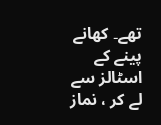تھے۔ کھانے پینے کے اسٹالز سے لے کر ، نماز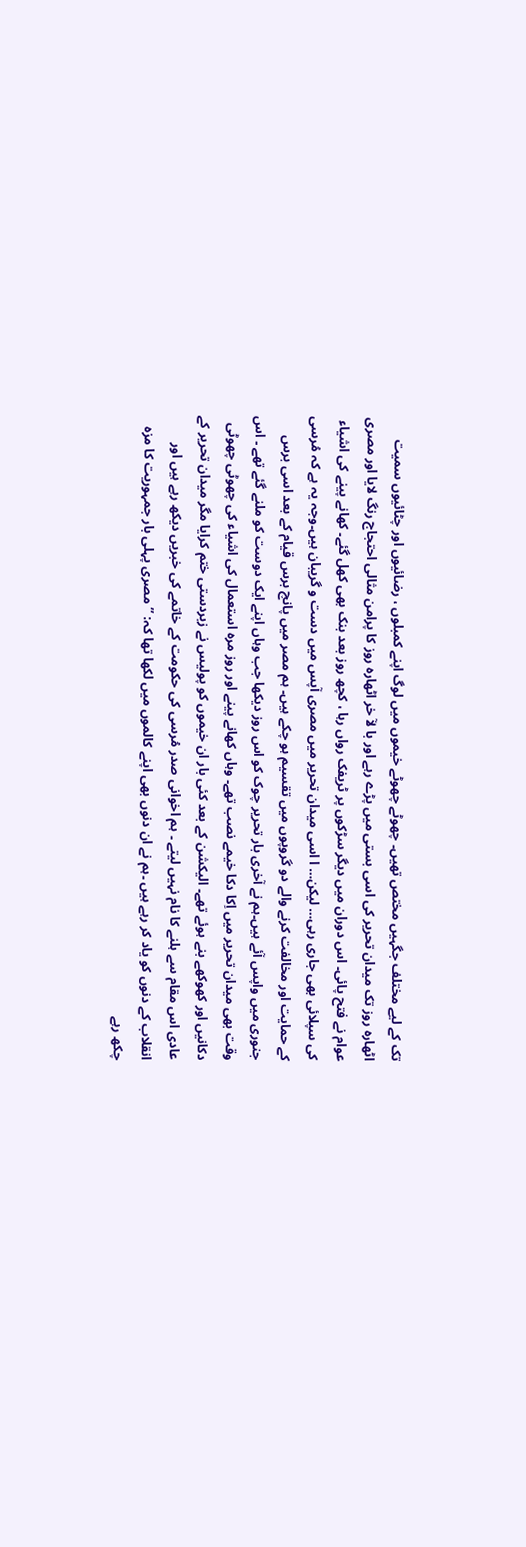تک کے لیے مختلف جگہیں مختص تھیں۔ چھوٹے چھوٹے خیموں میں لوگ اپنے کمبلوں ، رضائیوں اور چٹائیوں سمیت اٹھارہ روز تک میدان تحریر کی اسی بستی میں پڑے رہے اور با لآ خر اٹھارہ روز کا پرامن مثالی احتجاج رنگ لایا اور مصری عوام نے فتح پائی۔ اس دوران میں دیگر سڑکوں پر ٹریفک رواں رہا ، کچھ روز بعد بنک بھی کھل گئے۔ کھانے پینے کی اشیاء کی سپلائی بھی جاری رہی… لیکن… ا اسی میدان تحریر میں مصری آپس میں دست و گریبان ہیں۔وجہ یہ ہے کہ مُرسی کے حمایت اور مخالفت کرنے والے دو گروپوں میں تقسیم ہو چکے ہیں۔ ہم مصر میں پانچ برس قیام کے بعد اسی برس جنوری میں واپس آئے ہیں۔ہم نے آخری بار تحریر چوک کو اس روز دیکھا جب وہاں اپنے ایک دوست کو ملنے گئے تھے ۔ اس وقت بھی میدان تحریر میں اِکا دکا خیمے نصب تھے۔ وہاں کھانے پینے اور روز مرہ استعمال کی اشیاء کی چھوٹی چھوٹی دکانیں اور کھوکھے بنے ہوئے تھے۔ الیکشن کے بعد کئی بار ان خیموں کو پولیس نے زبردستی ختم کرایا مگر میدان تحریر کے عادی اس مقام سے ہلنے کا نام نہیں لیتے ۔ ہم اخوانی صدر مُرسی کی حکومت کے خاتمے کی خبریں دیکھ رہے ہیں اور انقلاب کے دنوں کو یاد کر رہے ہیں ۔ہم نے ان دنوں بھی اپنے کالموں میں لکھا تھا کہ: ’’مصری پہلی بار جمہوریت کا مزہ چکھ رہے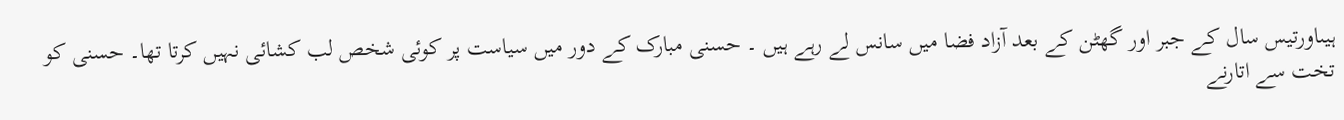ہیںاورتیس سال کے جبر اور گھٹن کے بعد آزاد فضا میں سانس لے رہے ہیں ۔ حسنی مبارک کے دور میں سیاست پر کوئی شخص لب کشائی نہیں کرتا تھا۔ حسنی کو تخت سے اتارنے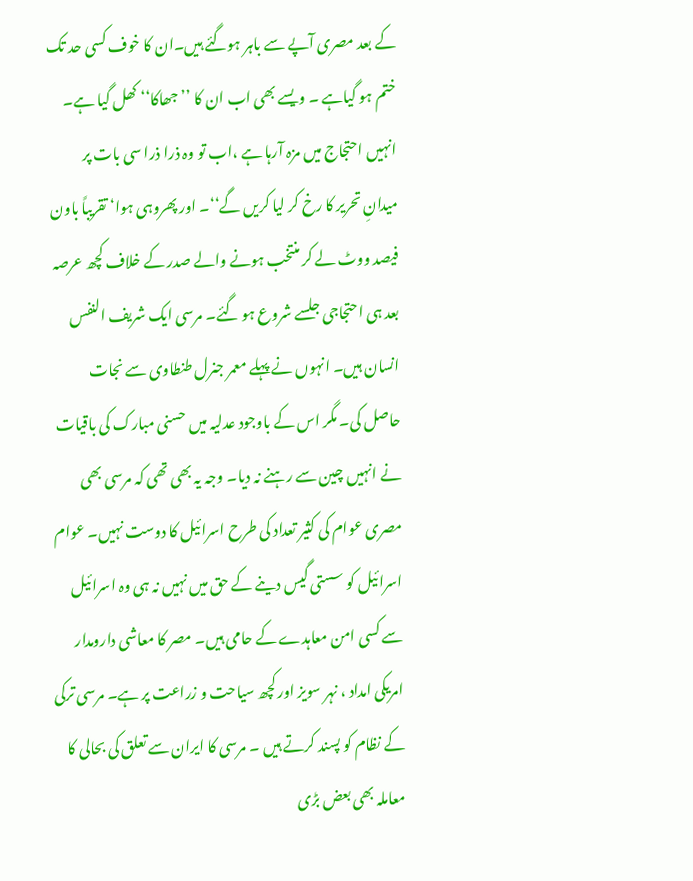کے بعد مصری آپے سے باہر ہوگئے ہیں۔ان کا خوف کسی حد تک ختم ہو گیاہے ۔ ویسے بھی اب ان کا ’’جھاکا‘‘ کھل گیا ہے۔ انہیں احتجاج میں مزہ آرہا ہے ،اب تو وہ ذرا ذرا سی بات پر میدانِ تحریر کا رخ کر لیا کریں گے‘‘۔ اور پھروہی ہوا‘ تقریباً باون فیصد ووٹ لے کر منتخب ہونے والے صدر کے خلاف کچھ عرصہ بعد ہی احتجاجی جلسے شروع ہو گئے۔ مرسی ایک شریف النفس انسان ہیں۔ انہوں نے پہلے معمر جنرل طنطاوی سے نجات حاصل کی۔ مگر اس کے باوجود عدلیہ میں حسنی مبارک کی باقیات نے انہیں چین سے رہنے نہ دیا۔ وجہ یہ بھی تھی کہ مرسی بھی مصری عوام کی کثیر تعداد کی طرح اسرائیل کا دوست نہیں۔ عوام اسرائیل کو سستی گیس دینے کے حق میں نہیں نہ ہی وہ اسرائیل سے کسی امن معاہدے کے حامی ہیں۔ مصر کا معاشی دارومدار امریکی امداد ، نہر سویز اور کچھ سیاحت و زراعت پر ہے۔ مرسی ترکی کے نظام کو پسند کرتے ہیں ۔ مرسی کا ایران سے تعلق کی بحالی کا معاملہ بھی بعض بڑی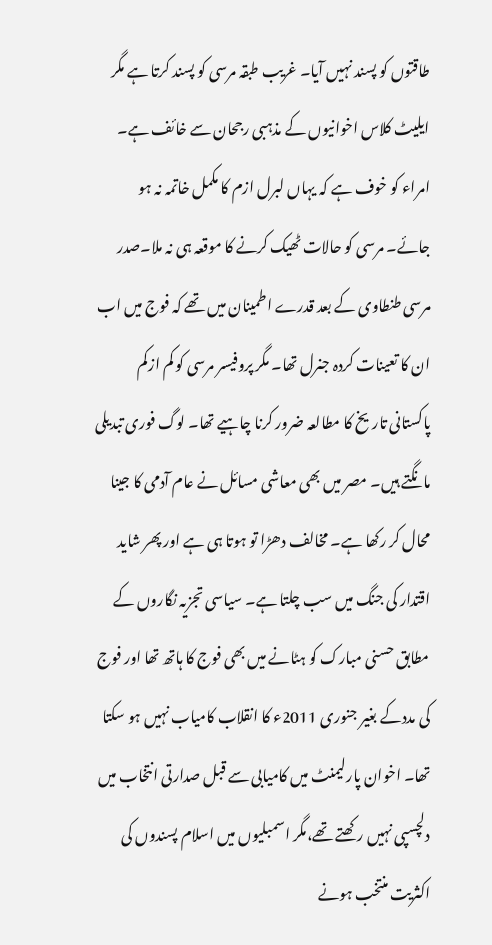طاقتوں کو پسند نہیں آیا۔ غریب طبقہ مرسی کو پسند کرتا ہے مگر ایلیٹ کلاس اخوانیوں کے مذہبی رجحان سے خائف ہے۔ امراء کو خوف ہے کہ یہاں لبرل ازم کا مکمل خاتمہ نہ ہو جائے۔ مرسی کو حالات ٹھیک کرنے کا موقعہ ہی نہ ملا۔صدر مرسی طنطاوی کے بعد قدرے اطمینان میں تھے کہ فوج میں اب ان کا تعینات کردہ جنرل تھا۔ مگر پروفیسر مرسی کو کم ازکم پاکستانی تاریخ کا مطالعہ ضرور کرنا چاہیے تھا۔ لوگ فوری تبدیلی مانگتے ہیں۔ مصر میں بھی معاشی مسائل نے عام آدمی کا جینا محال کر رکھا ہے۔ مخالف دھڑا تو ہوتا ہی ہے اور پھر شاید اقتدار کی جنگ میں سب چلتا ہے۔ سیاسی تجزیہ نگاروں کے مطابق حسنی مبارک کو ہٹانے میں بھی فوج کا ہاتھ تھا اور فوج کی مددکے بغیر جنوری 2011ء کا انقلاب کامیاب نہیں ہو سکتا تھا۔ اخوان پارلیمنٹ میں کامیابی سے قبل صدارتی انتخاب میں دلچسپی نہیں رکھتے تھے،مگر اسمبلیوں میں اسلام پسندوں کی اکثریت منتخب ہونے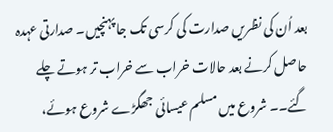بعد اُن کی نظریں صدارت کی کرسی تک جا پہنچیں۔ صدارتی عہدہ حاصل کرنے بعد حالات خراب سے خراب تر ہوتے چلے گئے۔۔ شروع میں مسلم عیسائی جھگڑے شروع ہوئے،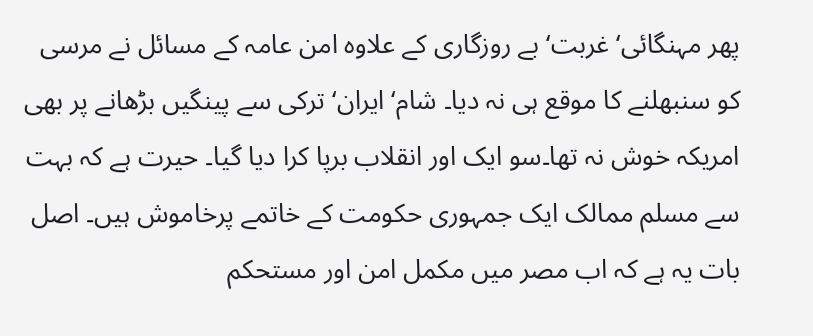پھر مہنگائی‘ غربت‘ بے روزگاری کے علاوہ امن عامہ کے مسائل نے مرسی کو سنبھلنے کا موقع ہی نہ دیا۔ شام‘ ایران‘ ترکی سے پینگیں بڑھانے پر بھی امریکہ خوش نہ تھا۔سو ایک اور انقلاب برپا کرا دیا گیا۔ حیرت ہے کہ بہت سے مسلم ممالک ایک جمہوری حکومت کے خاتمے پرخاموش ہیں۔ اصل بات یہ ہے کہ اب مصر میں مکمل امن اور مستحکم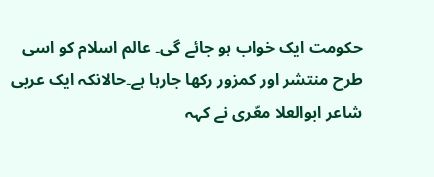حکومت ایک خواب ہو جائے گی۔ عالم اسلام کو اسی طرح منتشر اور کمزور رکھا جارہا ہے۔حالانکہ ایک عربی شاعر ابوالعلا معّری نے کہہ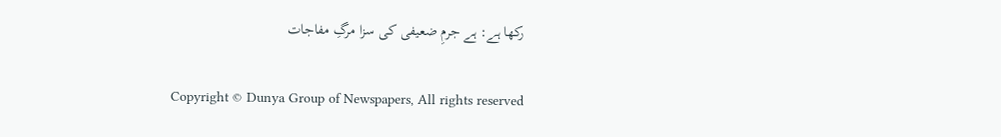رکھا ہے: ہے جرمِ ضعیفی کی سزا مرگِ مفاجات

Copyright © Dunya Group of Newspapers, All rights reserved